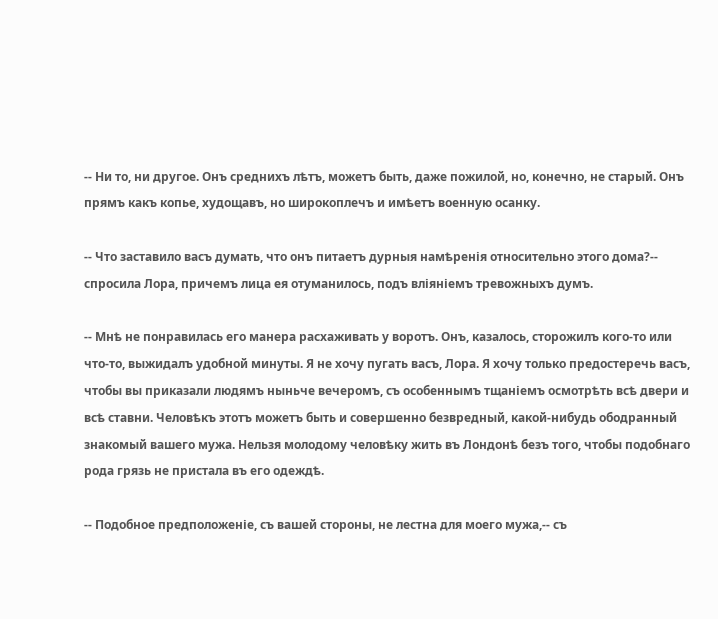-- Ни то, ни другое. Онъ среднихъ лѣтъ, можетъ быть, даже пожилой, но, конечно, не старый. Онъ прямъ какъ копье, худощавъ, но широкоплечъ и имѣетъ военную осанку.

-- Что заставило васъ думать, что онъ питаетъ дурныя намѣренія относительно этого дома?-- спросила Лора, причемъ лица ея отуманилось, подъ вліяніемъ тревожныхъ думъ.

-- Мнѣ не понравилась его манера расхаживать у воротъ. Онъ, казалось, сторожилъ кого-то или что-то, выжидалъ удобной минуты. Я не хочу пугать васъ, Лора. Я хочу только предостеречь васъ, чтобы вы приказали людямъ ныньче вечеромъ, съ особеннымъ тщаніемъ осмотрѣть всѣ двери и всѣ ставни. Человѣкъ этотъ можетъ быть и совершенно безвредный, какой-нибудь ободранный знакомый вашего мужа. Нельзя молодому человѣку жить въ Лондонѣ безъ того, чтобы подобнаго рода грязь не пристала въ его одеждѣ.

-- Подобное предположеніе, съ вашей стороны, не лестна для моего мужа,-- съ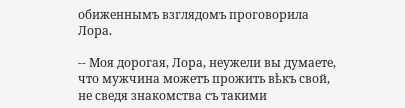обиженнымъ взглядомъ проговорила Лора.

-- Моя дорогая, Лора, неужели вы думаете, что мужчина можетъ прожить вѣкъ свой, не сведя знакомства съ такими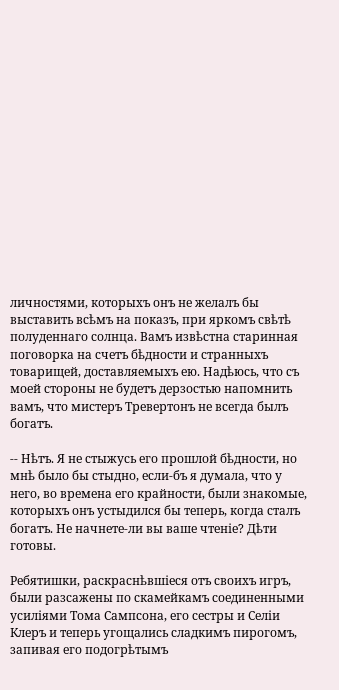личностями, которыхъ онъ не желалъ бы выставить всѣмъ на показъ, при яркомъ свѣтѣ полуденнаго солнца. Вамъ извѣстна старинная поговорка на счетъ бѣдности и странныхъ товарищей, доставляемыхъ ею. Надѣюсь, что съ моей стороны не будетъ дерзостью напомнить вамъ, что мистеръ Тревертонъ не всегда былъ богатъ.

-- Нѣтъ. Я не стыжусь его прошлой бѣдности, но мнѣ было бы стыдно, если-бъ я думала, что у него, во времена его крайности, были знакомые, которыхъ онъ устыдился бы теперь, когда сталъ богатъ. Не начнете-ли вы ваше чтеніе? Дѣти готовы.

Ребятишки, раскраснѣвшіеся отъ своихъ игръ, были разсажены по скамейкамъ соединенными усиліями Тома Сампсона, его сестры и Селіи Клеръ и теперь угощались сладкимъ пирогомъ, запивая его подогрѣтымъ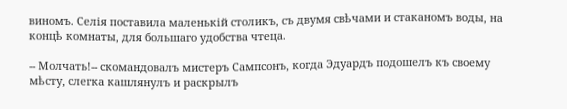виномъ. Селія поставила маленькій столикъ, съ двумя свѣчами и стаканомъ воды, на концѣ комнаты, для большаго удобства чтеца.

-- Молчать!-- скомандовалъ мистеръ Сампсонъ, когда Эдуардъ подошелъ къ своему мѣсту, слегка кашлянулъ и раскрылъ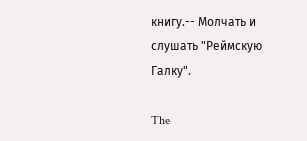книгу.-- Молчать и слушать "Реймскую Галку".

The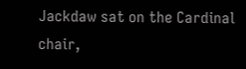Jackdaw sat on the Cardinal chair,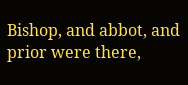Bishop, and abbot, and prior were there,